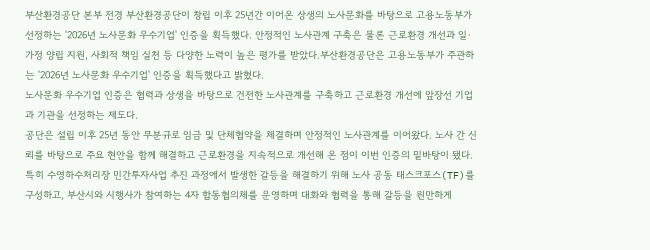부산환경공단 본부 전경 부산환경공단이 창립 이후 25년간 이어온 상생의 노사문화를 바탕으로 고용노동부가 선정하는 '2026년 노사문화 우수기업' 인증을 획득했다. 안정적인 노사관계 구축은 물론 근로환경 개선과 일·가정 양립 지원, 사회적 책임 실천 등 다양한 노력이 높은 평가를 받았다.부산환경공단은 고용노동부가 주관하는 '2026년 노사문화 우수기업' 인증을 획득했다고 밝혔다.
노사문화 우수기업 인증은 협력과 상생을 바탕으로 건전한 노사관계를 구축하고 근로환경 개선에 앞장선 기업과 기관을 선정하는 제도다.
공단은 설립 이후 25년 동안 무분규로 임금 및 단체협약을 체결하며 안정적인 노사관계를 이어왔다. 노사 간 신뢰를 바탕으로 주요 현안을 함께 해결하고 근로환경을 지속적으로 개선해 온 점이 이번 인증의 밑바탕이 됐다.
특히 수영하수처리장 민간투자사업 추진 과정에서 발생한 갈등을 해결하기 위해 노사 공동 태스크포스(TF)를 구성하고, 부산시와 시행사가 참여하는 4자 합동협의체를 운영하며 대화와 협력을 통해 갈등을 원만하게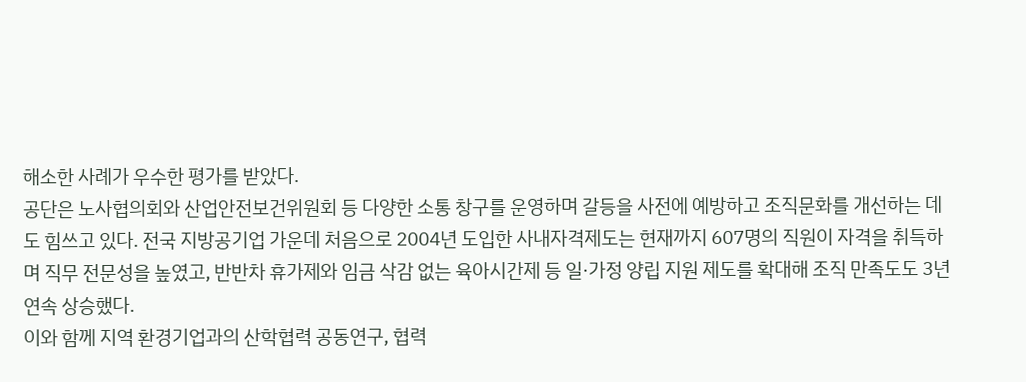해소한 사례가 우수한 평가를 받았다.
공단은 노사협의회와 산업안전보건위원회 등 다양한 소통 창구를 운영하며 갈등을 사전에 예방하고 조직문화를 개선하는 데도 힘쓰고 있다. 전국 지방공기업 가운데 처음으로 2004년 도입한 사내자격제도는 현재까지 607명의 직원이 자격을 취득하며 직무 전문성을 높였고, 반반차 휴가제와 임금 삭감 없는 육아시간제 등 일·가정 양립 지원 제도를 확대해 조직 만족도도 3년 연속 상승했다.
이와 함께 지역 환경기업과의 산학협력 공동연구, 협력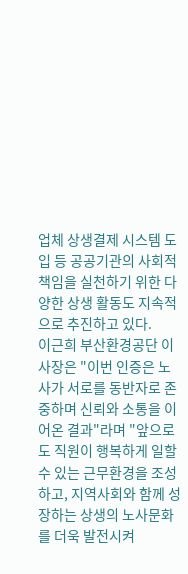업체 상생결제 시스템 도입 등 공공기관의 사회적 책임을 실천하기 위한 다양한 상생 활동도 지속적으로 추진하고 있다.
이근희 부산환경공단 이사장은 "이번 인증은 노사가 서로를 동반자로 존중하며 신뢰와 소통을 이어온 결과"라며 "앞으로도 직원이 행복하게 일할 수 있는 근무환경을 조성하고, 지역사회와 함께 성장하는 상생의 노사문화를 더욱 발전시켜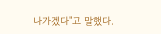나가겠다"고 말했다.